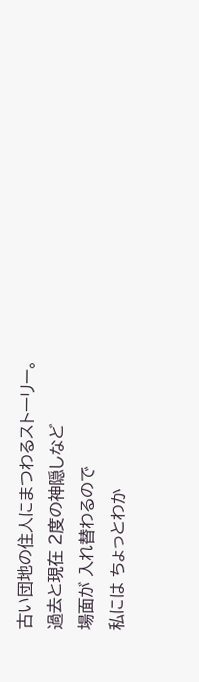古い団地の住人にまつわるストーリー。
過去と現在 2度の神隠しなど
場面が 入れ替わるので
私には ちょっとわか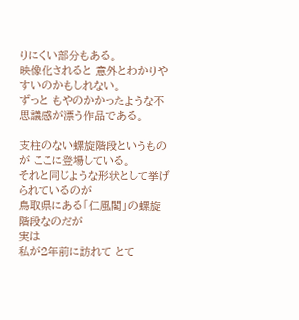りにくい部分もある。
映像化されると 意外とわかりやすいのかもしれない。
ずっと もやのかかったような不思議感が漂う作品である。

支柱のない螺旋階段というものが ここに登場している。
それと同じような形状として挙げられているのが
鳥取県にある「仁風閣」の螺旋階段なのだが
実は
私が2年前に訪れて とて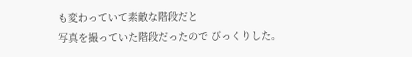も変わっていて素敵な階段だと
写真を撮っていた階段だったので びっくりした。